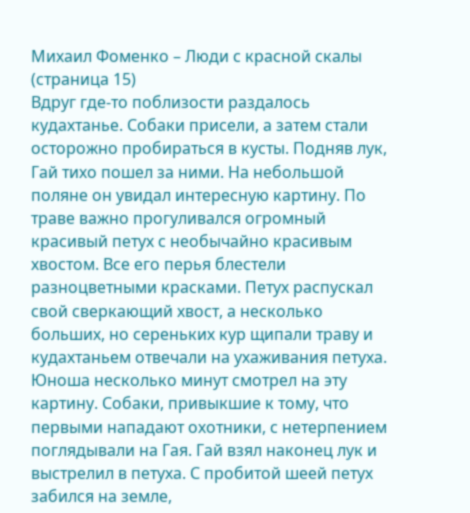Михаил Фоменко – Люди с красной скалы (страница 15)
Вдруг где-то поблизости раздалось кудахтанье. Собаки присели, а затем стали осторожно пробираться в кусты. Подняв лук, Гай тихо пошел за ними. На небольшой поляне он увидал интересную картину. По траве важно прогуливался огромный красивый петух с необычайно красивым хвостом. Все его перья блестели разноцветными красками. Петух распускал свой сверкающий хвост, а несколько больших, но сереньких кур щипали траву и кудахтаньем отвечали на ухаживания петуха.
Юноша несколько минут смотрел на эту картину. Собаки, привыкшие к тому, что первыми нападают охотники, с нетерпением поглядывали на Гая. Гай взял наконец лук и выстрелил в петуха. С пробитой шеей петух забился на земле,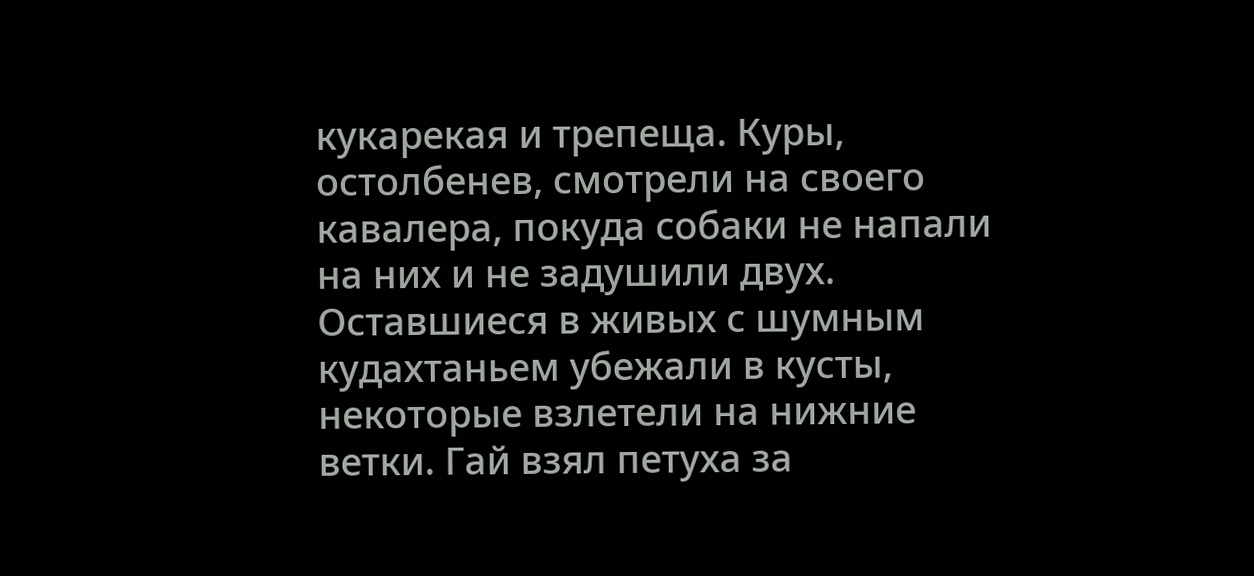кукарекая и трепеща. Куры, остолбенев, смотрели на своего кавалера, покуда собаки не напали на них и не задушили двух. Оставшиеся в живых с шумным кудахтаньем убежали в кусты, некоторые взлетели на нижние ветки. Гай взял петуха за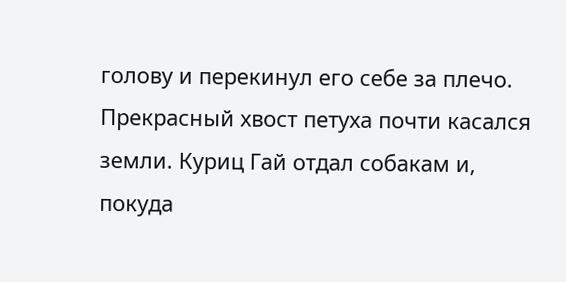голову и перекинул его себе за плечо. Прекрасный хвост петуха почти касался земли. Куриц Гай отдал собакам и, покуда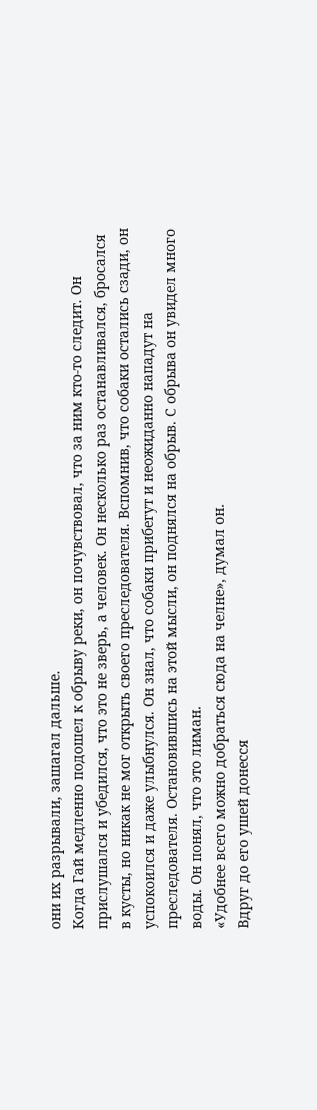они их разрывали, зашагал дальше.
Когда Гай медленно подошел к обрыву реки, он почувствовал, что за ним кто-то следит. Он прислушался и убедился, что это не зверь, а человек. Он несколько раз останавливался, бросался в кусты, но никак не мог открыть своего преследователя. Вспомнив, что собаки остались сзади, он успокоился и даже улыбнулся. Он знал, что собаки прибегут и неожиданно нападут на преследователя. Остановившись на этой мысли, он поднялся на обрыв. С обрыва он увидел много воды. Он понял, что это лиман.
«Удобнее всего можно добраться сюда на челне», думал он.
Вдруг до его ушей донесся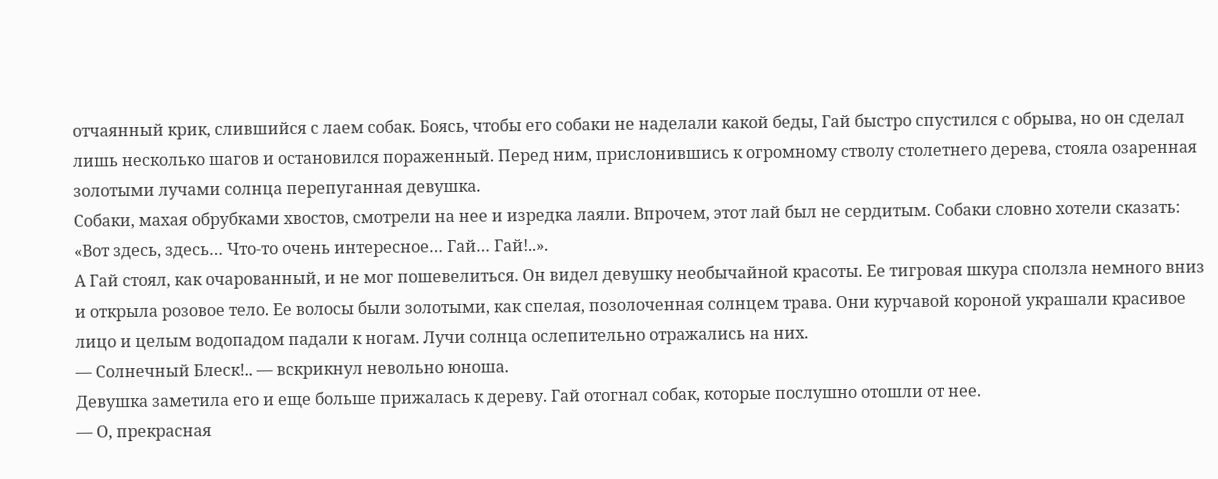отчаянный крик, слившийся с лаем собак. Боясь, чтобы его собаки не наделали какой беды, Гай быстро спустился с обрыва, но он сделал лишь несколько шагов и остановился пораженный. Перед ним, прислонившись к огромному стволу столетнего дерева, стояла озаренная золотыми лучами солнца перепуганная девушка.
Собаки, махая обрубками хвостов, смотрели на нее и изредка лаяли. Впрочем, этот лай был не сердитым. Собаки словно хотели сказать:
«Вот здесь, здесь… Что-то очень интересное… Гай… Гай!..».
А Гай стоял, как очарованный, и не мог пошевелиться. Он видел девушку необычайной красоты. Ее тигровая шкура сползла немного вниз и открыла розовое тело. Ее волосы были золотыми, как спелая, позолоченная солнцем трава. Они курчавой короной украшали красивое лицо и целым водопадом падали к ногам. Лучи солнца ослепительно отражались на них.
— Солнечный Блеск!.. — вскрикнул невольно юноша.
Девушка заметила его и еще больше прижалась к дереву. Гай отогнал собак, которые послушно отошли от нее.
— О, прекрасная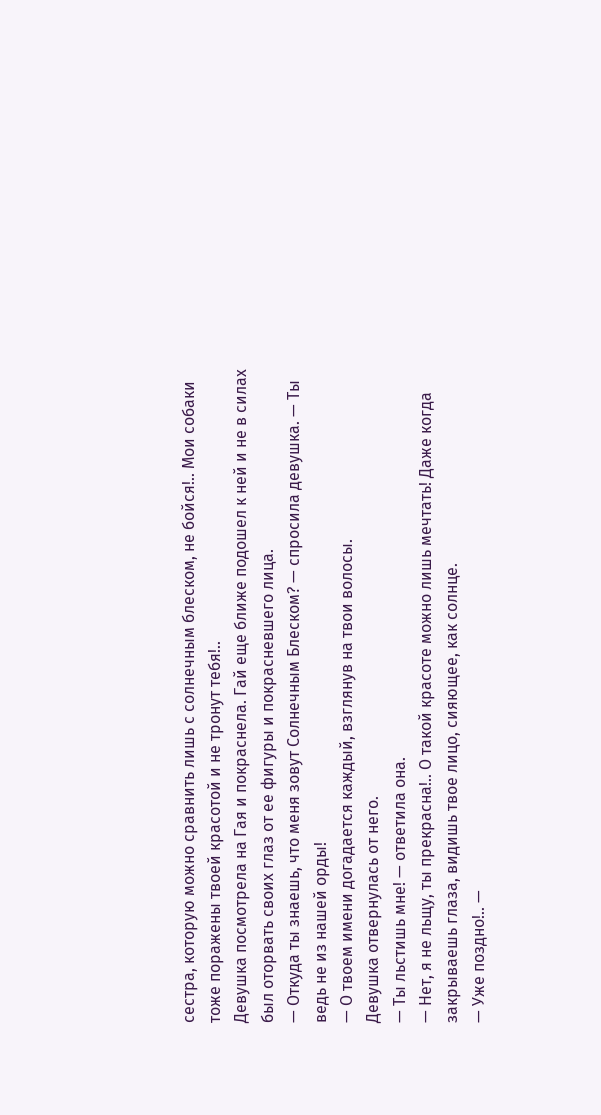сестра, которую можно сравнить лишь с солнечным блеском, не бойся!.. Мои собаки тоже поражены твоей красотой и не тронут тебя!..
Девушка посмотрела на Гая и покраснела. Гай еще ближе подошел к ней и не в силах был оторвать своих глаз от ее фигуры и покрасневшего лица.
— Откуда ты знаешь, что меня зовут Солнечным Блеском? — спросила девушка. — Ты ведь не из нашей орды!
— О твоем имени догадается каждый, взглянув на твои волосы.
Девушка отвернулась от него.
— Ты льстишь мне! — ответила она.
— Нет, я не льщу, ты прекрасна!.. О такой красоте можно лишь мечтать! Даже когда закрываешь глаза, видишь твое лицо, сияющее, как солнце.
— Уже поздно!.. —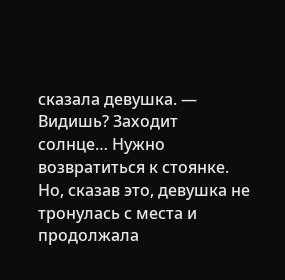сказала девушка. — Видишь? Заходит солнце… Нужно возвратиться к стоянке.
Но, сказав это, девушка не тронулась с места и продолжала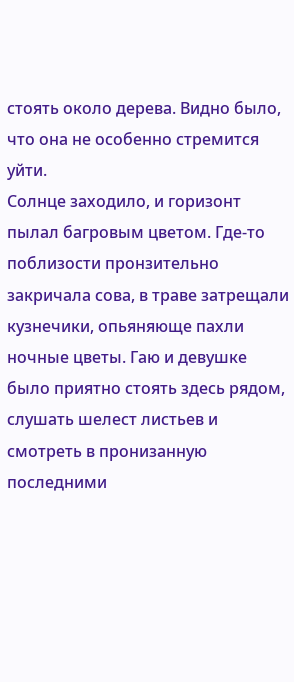стоять около дерева. Видно было, что она не особенно стремится уйти.
Солнце заходило, и горизонт пылал багровым цветом. Где-то поблизости пронзительно закричала сова, в траве затрещали кузнечики, опьяняюще пахли ночные цветы. Гаю и девушке было приятно стоять здесь рядом, слушать шелест листьев и смотреть в пронизанную последними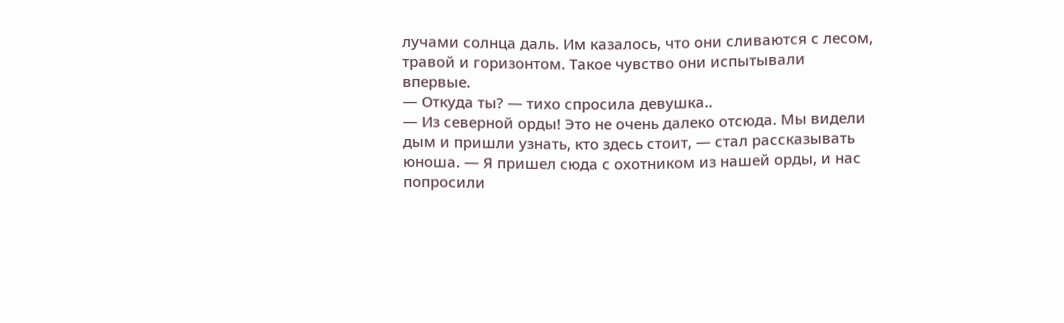лучами солнца даль. Им казалось, что они сливаются с лесом, травой и горизонтом. Такое чувство они испытывали впервые.
— Откуда ты? — тихо спросила девушка..
— Из северной орды! Это не очень далеко отсюда. Мы видели дым и пришли узнать, кто здесь стоит, — стал рассказывать юноша. — Я пришел сюда с охотником из нашей орды, и нас попросили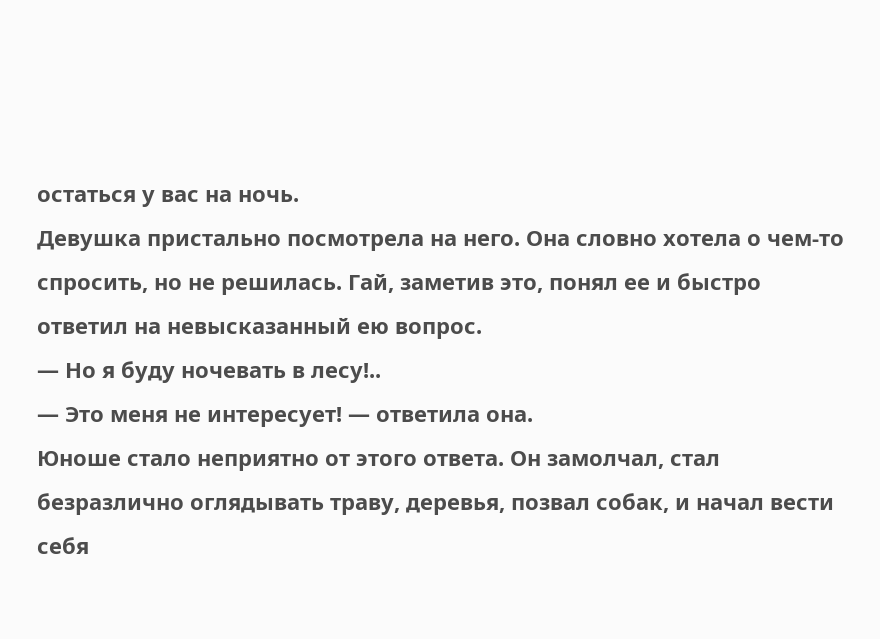остаться у вас на ночь.
Девушка пристально посмотрела на него. Она словно хотела о чем-то спросить, но не решилась. Гай, заметив это, понял ее и быстро ответил на невысказанный ею вопрос.
— Но я буду ночевать в лесу!..
— Это меня не интересует! — ответила она.
Юноше стало неприятно от этого ответа. Он замолчал, стал безразлично оглядывать траву, деревья, позвал собак, и начал вести себя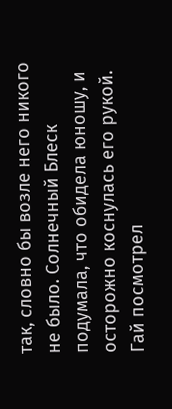так, словно бы возле него никого не было. Солнечный Блеск подумала, что обидела юношу, и осторожно коснулась его рукой. Гай посмотрел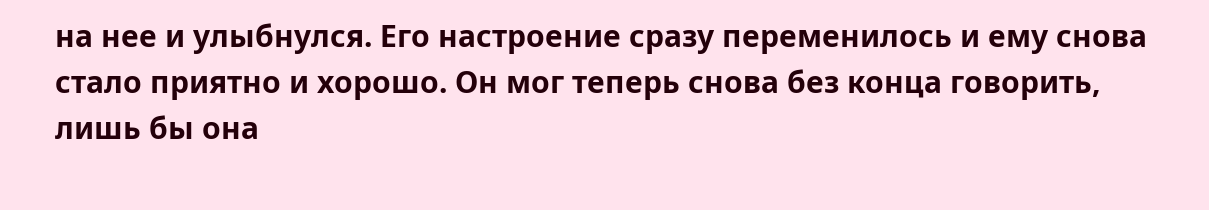на нее и улыбнулся. Его настроение сразу переменилось и ему снова стало приятно и хорошо. Он мог теперь снова без конца говорить, лишь бы она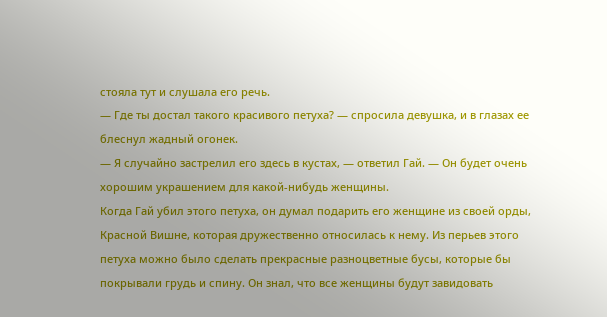стояла тут и слушала его речь.
— Где ты достал такого красивого петуха? — спросила девушка, и в глазах ее блеснул жадный огонек.
— Я случайно застрелил его здесь в кустах, — ответил Гай. — Он будет очень хорошим украшением для какой-нибудь женщины.
Когда Гай убил этого петуха, он думал подарить его женщине из своей орды, Красной Вишне, которая дружественно относилась к нему. Из перьев этого петуха можно было сделать прекрасные разноцветные бусы, которые бы покрывали грудь и спину. Он знал, что все женщины будут завидовать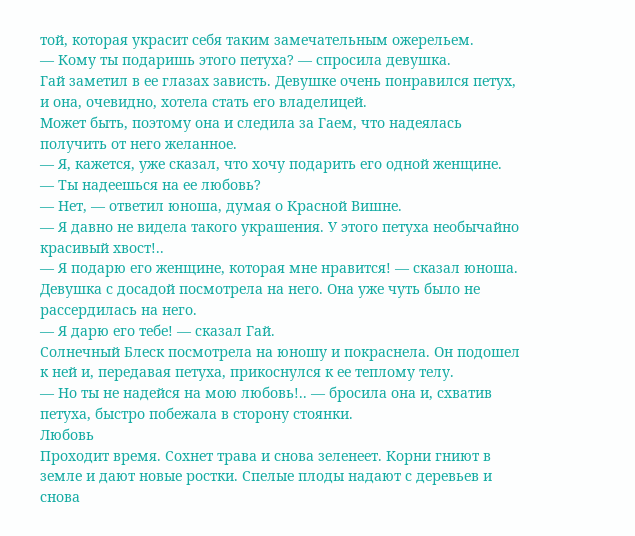той, которая украсит себя таким замечательным ожерельем.
— Кому ты подаришь этого петуха? — спросила девушка.
Гай заметил в ее глазах зависть. Девушке очень понравился петух, и она, очевидно, хотела стать его владелицей.
Может быть, поэтому она и следила за Гаем, что надеялась получить от него желанное.
— Я, кажется, уже сказал, что хочу подарить его одной женщине.
— Ты надеешься на ее любовь?
— Нет, — ответил юноша, думая о Красной Вишне.
— Я давно не видела такого украшения. У этого петуха необычайно красивый хвост!..
— Я подарю его женщине, которая мне нравится! — сказал юноша.
Девушка с досадой посмотрела на него. Она уже чуть было не рассердилась на него.
— Я дарю его тебе! — сказал Гай.
Солнечный Блеск посмотрела на юношу и покраснела. Он подошел к ней и, передавая петуха, прикоснулся к ее теплому телу.
— Но ты не надейся на мою любовь!.. — бросила она и, схватив петуха, быстро побежала в сторону стоянки.
Любовь
Проходит время. Сохнет трава и снова зеленеет. Корни гниют в земле и дают новые ростки. Спелые плоды надают с деревьев и снова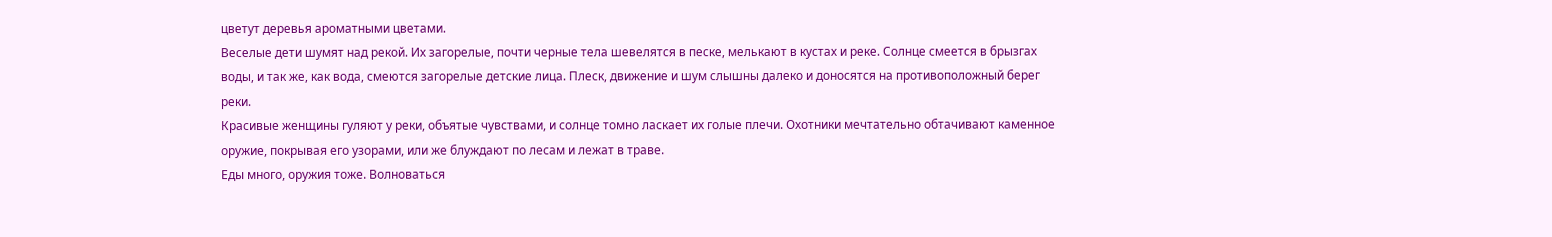цветут деревья ароматными цветами.
Веселые дети шумят над рекой. Их загорелые, почти черные тела шевелятся в песке, мелькают в кустах и реке. Солнце смеется в брызгах воды, и так же, как вода, смеются загорелые детские лица. Плеск, движение и шум слышны далеко и доносятся на противоположный берег реки.
Красивые женщины гуляют у реки, объятые чувствами, и солнце томно ласкает их голые плечи. Охотники мечтательно обтачивают каменное оружие, покрывая его узорами, или же блуждают по лесам и лежат в траве.
Еды много, оружия тоже. Волноваться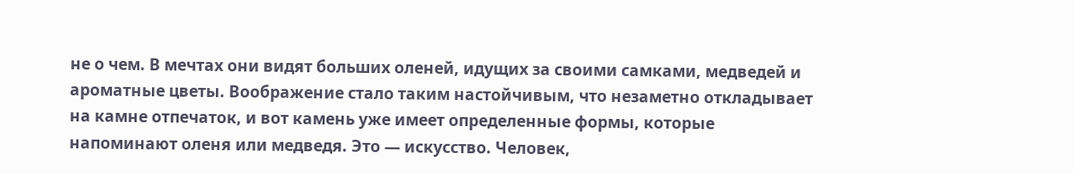не о чем. В мечтах они видят больших оленей, идущих за своими самками, медведей и ароматные цветы. Воображение стало таким настойчивым, что незаметно откладывает на камне отпечаток, и вот камень уже имеет определенные формы, которые напоминают оленя или медведя. Это — искусство. Человек,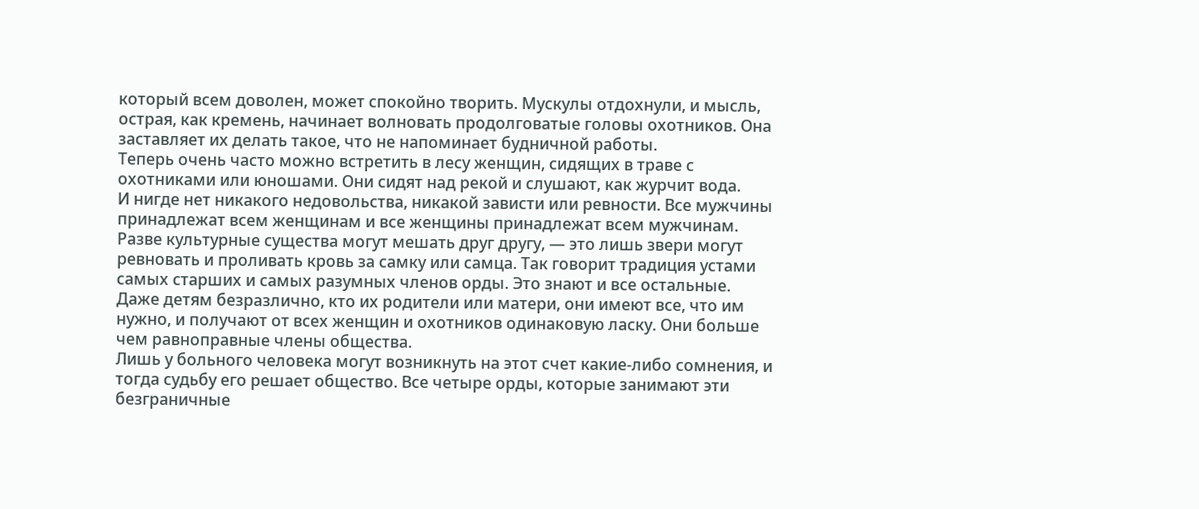который всем доволен, может спокойно творить. Мускулы отдохнули, и мысль, острая, как кремень, начинает волновать продолговатые головы охотников. Она заставляет их делать такое, что не напоминает будничной работы.
Теперь очень часто можно встретить в лесу женщин, сидящих в траве с охотниками или юношами. Они сидят над рекой и слушают, как журчит вода.
И нигде нет никакого недовольства, никакой зависти или ревности. Все мужчины принадлежат всем женщинам и все женщины принадлежат всем мужчинам. Разве культурные существа могут мешать друг другу, — это лишь звери могут ревновать и проливать кровь за самку или самца. Так говорит традиция устами самых старших и самых разумных членов орды. Это знают и все остальные. Даже детям безразлично, кто их родители или матери, они имеют все, что им нужно, и получают от всех женщин и охотников одинаковую ласку. Они больше чем равноправные члены общества.
Лишь у больного человека могут возникнуть на этот счет какие-либо сомнения, и тогда судьбу его решает общество. Все четыре орды, которые занимают эти безграничные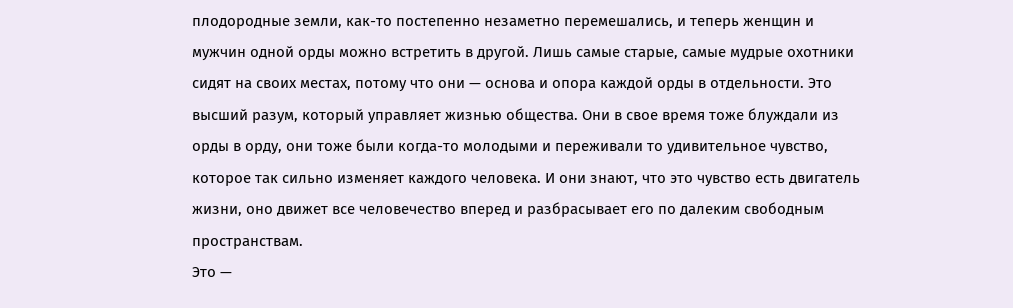плодородные земли, как-то постепенно незаметно перемешались, и теперь женщин и мужчин одной орды можно встретить в другой. Лишь самые старые, самые мудрые охотники сидят на своих местах, потому что они — основа и опора каждой орды в отдельности. Это высший разум, который управляет жизнью общества. Они в свое время тоже блуждали из орды в орду, они тоже были когда-то молодыми и переживали то удивительное чувство, которое так сильно изменяет каждого человека. И они знают, что это чувство есть двигатель жизни, оно движет все человечество вперед и разбрасывает его по далеким свободным пространствам.
Это —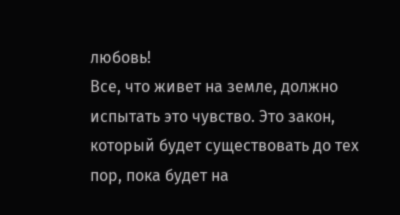любовь!
Все, что живет на земле, должно испытать это чувство. Это закон, который будет существовать до тех пор, пока будет на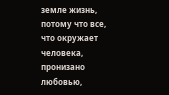земле жизнь, потому что все, что окружает человека, пронизано любовью,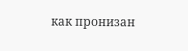как пронизан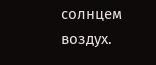солнцем воздух.